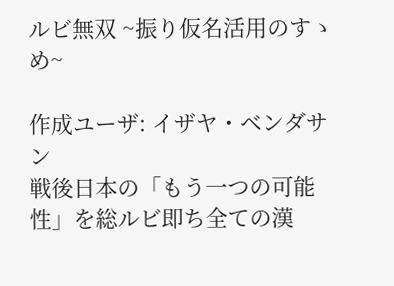ルビ無双 ~振り仮名活用のすゝめ~

作成ユーザ: イザヤ・ベンダサン
戦後日本の「もう一つの可能性」を総ルビ即ち全ての漢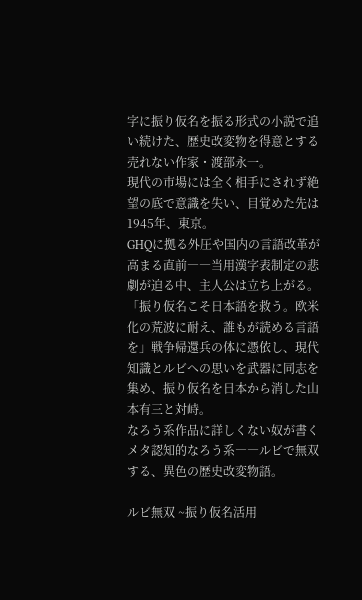字に振り仮名を振る形式の小説で追い続けた、歴史改変物を得意とする売れない作家・渡部永一。
現代の市場には全く相手にされず絶望の底で意識を失い、目覚めた先は1945年、東京。
GHQに拠る外圧や国内の言語改革が高まる直前――当用漢字表制定の悲劇が迫る中、主人公は立ち上がる。「振り仮名こそ日本語を救う。欧米化の荒波に耐え、誰もが読める言語を」戦争帰還兵の体に憑依し、現代知識とルビへの思いを武器に同志を集め、振り仮名を日本から消した山本有三と対峙。
なろう系作品に詳しくない奴が書くメタ認知的なろう系――ルビで無双する、異色の歴史改変物語。

ルビ無双 ~振り仮名活用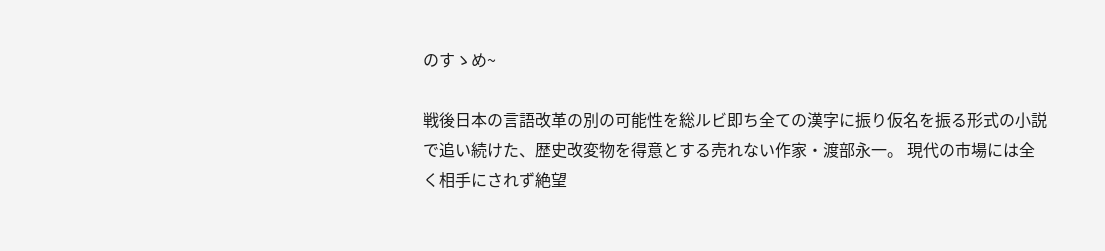のすゝめ~

戦後日本の言語改革の別の可能性を総ルビ即ち全ての漢字に振り仮名を振る形式の小説で追い続けた、歴史改変物を得意とする売れない作家・渡部永一。 現代の市場には全く相手にされず絶望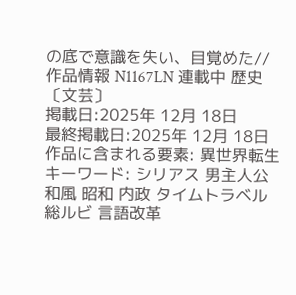の底で意識を失い、目覚めた//
作品情報 N1167LN 連載中 歴史〔文芸〕
掲載日:2025年 12月 18日
最終掲載日:2025年 12月 18日
作品に含まれる要素: 異世界転生
キーワード: シリアス 男主人公 和風 昭和 内政 タイムトラベル 総ルビ 言語改革